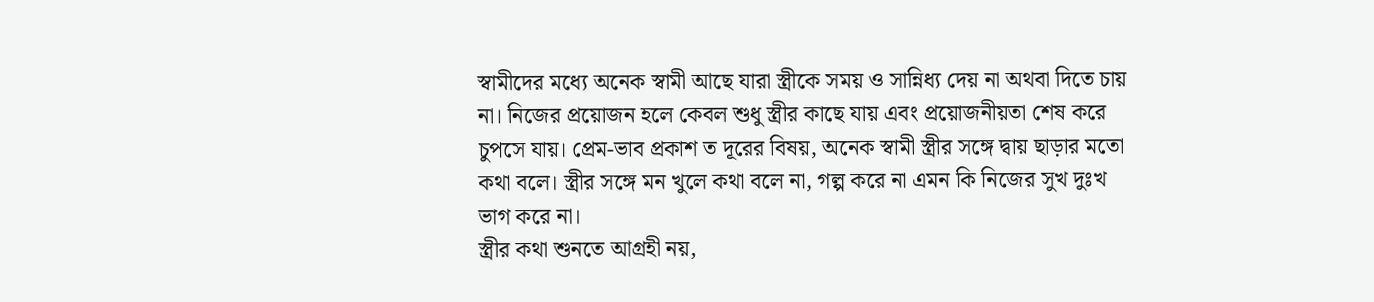স্বামীদের মধ্যে অনেক স্বামী আছে যারা স্ত্রীকে সময় ও সান্নিধ্য দেয় না অথবা দিতে চায় না। নিজের প্রয়োজন হলে কেবল শুধু স্ত্রীর কাছে যায় এবং প্রয়োজনীয়তা শেষ করে চুপসে যায়। প্রেম-ভাব প্রকাশ ত দূরের বিষয়, অনেক স্বামী স্ত্রীর সঙ্গে দ্বায় ছাড়ার মতো কথা বলে। স্ত্রীর সঙ্গে মন খুলে কথা বলে না, গল্প করে না এমন কি নিজের সুখ দুঃখ ভাগ করে না।
স্ত্রীর কথা শুনতে আগ্রহী নয়,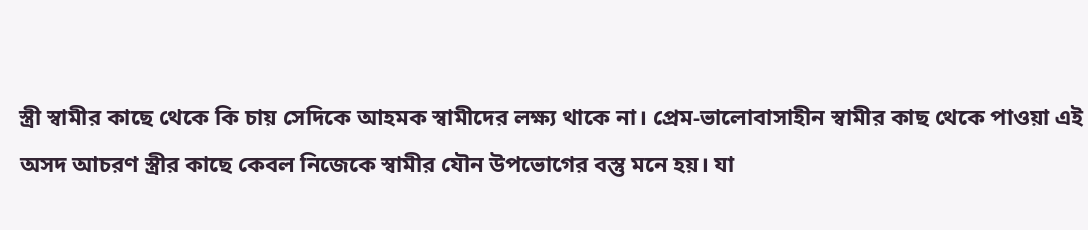স্ত্রী স্বামীর কাছে থেকে কি চায় সেদিকে আহমক স্বামীদের লক্ষ্য থাকে না। প্রেম-ভালোবাসাহীন স্বামীর কাছ থেকে পাওয়া এই অসদ আচরণ স্ত্রীর কাছে কেবল নিজেকে স্বামীর যৌন উপভোগের বস্তু মনে হয়। যা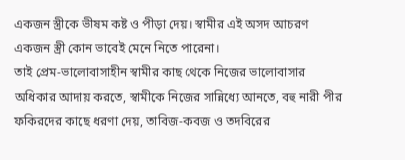একজন স্ত্রীকে ভীষম কষ্ট ও পীড়া দেয়। স্বামীর এই অসদ আচরণ একজন স্ত্রী কোন ভাবেই মেনে নিতে পারেনা।
তাই প্রেম-ভালোবাসাহীন স্বামীর কাছ থেকে নিজের ভালোবাসার অধিকার আদায় করতে, স্বামীকে নিজের সান্নিধ্যে আনতে, বহু নারী পীর ফকিরদের কাছে ধরণা দেয়, তাবিজ-কবজ ও তদবিরের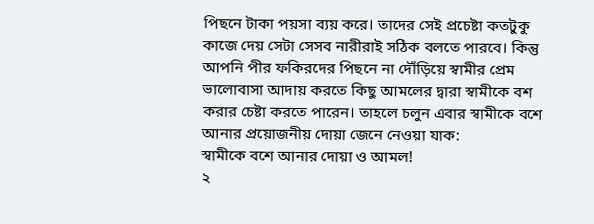পিছনে টাকা পয়সা ব্যয় করে। তাদের সেই প্রচেষ্টা কতটুকু কাজে দেয় সেটা সেসব নারীরাই সঠিক বলতে পারবে। কিন্তু আপনি পীর ফকিরদের পিছনে না দৌঁড়িয়ে স্বামীর প্রেম ভালোবাসা আদায় করতে কিছু আমলের দ্বারা স্বামীকে বশ করার চেষ্টা করতে পারেন। তাহলে চলুন এবার স্বামীকে বশে আনার প্রয়োজনীয় দোয়া জেনে নেওয়া যাক:
স্বামীকে বশে আনার দোয়া ও আমল!
২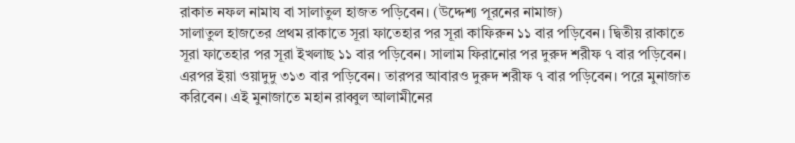রাকাত নফল নামায বা সালাতুল হাজত পড়িবেন। (উদ্দেশ্য পূরনের নামাজ)
সালাতুল হাজতের প্রথম রাকাতে সূরা ফাতেহার পর সূরা কাফিরুন ১১ বার পড়িবেন। দ্বিতীয় রাকাতে সূরা ফাতেহার পর সূরা ইখলাছ ১১ বার পড়িবেন। সালাম ফিরানোর পর দুরুদ শরীফ ৭ বার পড়িবেন। এরপর ইয়া ওয়াদুদু ৩১৩ বার পড়িবেন। তারপর আবারও দুরুদ শরীফ ৭ বার পড়িবেন। পরে মুনাজাত করিবেন। এই মুনাজাতে মহান রাব্বুল আলামীনের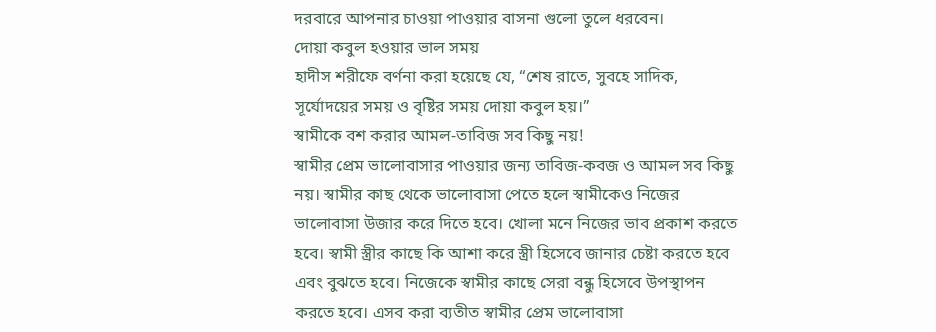দরবারে আপনার চাওয়া পাওয়ার বাসনা গুলো তুলে ধরবেন।
দোয়া কবুল হওয়ার ভাল সময়
হাদীস শরীফে বর্ণনা করা হয়েছে যে, “শেষ রাতে, সুবহে সাদিক, সূর্যোদয়ের সময় ও বৃষ্টির সময় দোয়া কবুল হয়।”
স্বামীকে বশ করার আমল-তাবিজ সব কিছু নয়!
স্বামীর প্রেম ভালোবাসার পাওয়ার জন্য তাবিজ-কবজ ও আমল সব কিছু নয়। স্বামীর কাছ থেকে ভালোবাসা পেতে হলে স্বামীকেও নিজের ভালোবাসা উজার করে দিতে হবে। খোলা মনে নিজের ভাব প্রকাশ করতে হবে। স্বামী স্ত্রীর কাছে কি আশা করে স্ত্রী হিসেবে জানার চেষ্টা করতে হবে এবং বুঝতে হবে। নিজেকে স্বামীর কাছে সেরা বন্ধু হিসেবে উপস্থাপন করতে হবে। এসব করা ব্যতীত স্বামীর প্রেম ভালোবাসা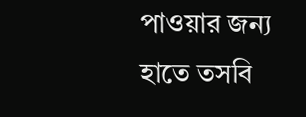পাওয়ার জন্য হাতে তসবি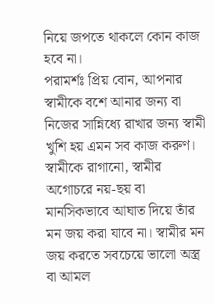নিয়ে জপতে থাকলে কোন কাজ হবে না।
পরামর্শঃ প্রিয় বোন, আপনার স্বামীকে বশে আনার জন্য বা নিজের সান্নিধ্যে রাখার জন্য স্বামী খুশি হয় এমন সব কাজ করুণ। স্বামীকে রাগানো, স্বামীর অগোচরে নয়-ছয় বা মানসিকভাবে আঘাত দিয়ে তাঁর মন জয় করা যাবে না। স্বামীর মন জয় করতে সবচেয়ে ভালো অস্ত্র বা আমল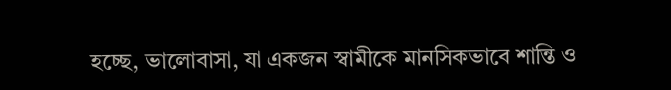হচ্ছে, ভালোবাসা, যা একজন স্বামীকে মানসিকভাবে শান্তি ও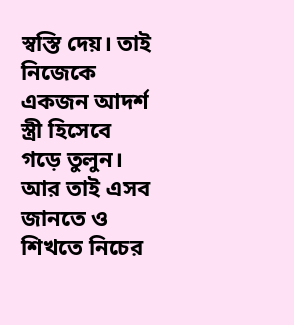স্বস্তি দেয়। তাই নিজেকে একজন আদর্শ স্ত্রী হিসেবে গড়ে তুলুন। আর তাই এসব জানতে ও শিখতে নিচের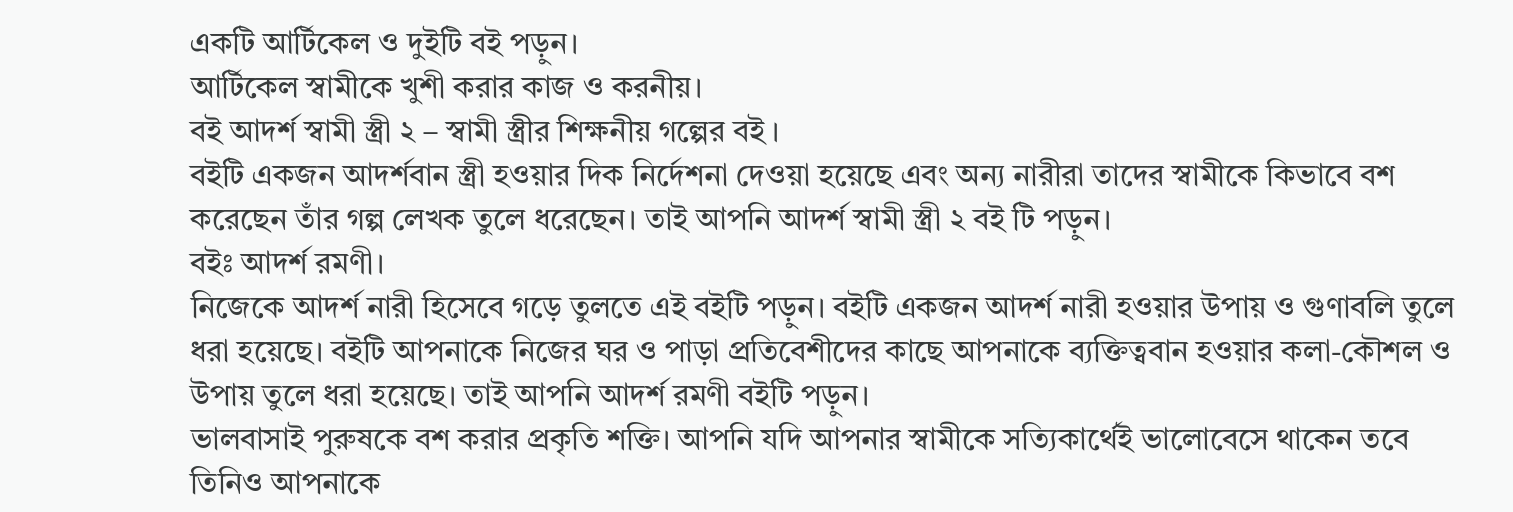একটি আর্টিকেল ও দুইটি বই পড়ুন।
আর্টিকেল স্বামীকে খুশী করার কাজ ও করনীয়।
বই আদর্শ স্বামী স্ত্রী ২ – স্বামী স্ত্রীর শিক্ষনীয় গল্পের বই ।
বইটি একজন আদর্শবান স্ত্রী হওয়ার দিক নির্দেশনা দেওয়া হয়েছে এবং অন্য নারীরা তাদের স্বামীকে কিভাবে বশ করেছেন তাঁর গল্প লেখক তুলে ধরেছেন। তাই আপনি আদর্শ স্বামী স্ত্রী ২ বই টি পড়ুন।
বইঃ আদর্শ রমণী।
নিজেকে আদর্শ নারী হিসেবে গড়ে তুলতে এই বইটি পড়ুন। বইটি একজন আদর্শ নারী হওয়ার উপায় ও গুণাবলি তুলে ধরা হয়েছে। বইটি আপনাকে নিজের ঘর ও পাড়া প্রতিবেশীদের কাছে আপনাকে ব্যক্তিত্ববান হওয়ার কলা-কৌশল ও উপায় তুলে ধরা হয়েছে। তাই আপনি আদর্শ রমণী বইটি পড়ুন।
ভালবাসাই পুরুষকে বশ করার প্রকৃতি শক্তি। আপনি যদি আপনার স্বামীকে সত্যিকার্থেই ভালোবেসে থাকেন তবে তিনিও আপনাকে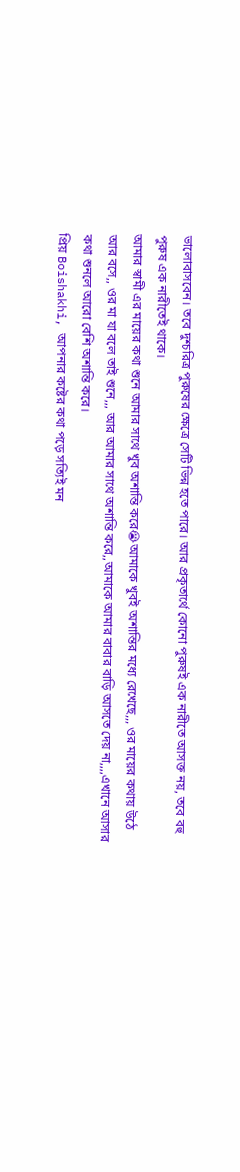ভালোবাসবেন। তবে দুশ্চরিত্র পুরুষের ক্ষেত্রে সেটি ভিন্ন হতে পারে। আর প্রকৃতার্থে কোনো পুরুষই এক নারীতে আসক্ত নয়, তবে বহু পুরুষ এক নারীতেই থাকে।
আমার স্বামী এর মায়ের কথা শুনে আমার সাথে খুব অশান্তি করে😭আমাকে খুবই অশান্তির মধ্যে রেখেছে,,, ওর মায়ের কথায় উঠে আর বসে,, ওর মা যা বলে তাই শুনে,,, আর আমার সাথে অশান্তি করে,,আমাকে আমার বাবার বাড়ি আসতে দেয় না,,,,এখানে আসার কথা শুনলে আরো বেশি অশান্তি করে।
প্রিয় Boishakhi, আপনার কষ্টের কথা পড়ে সত্যিই মন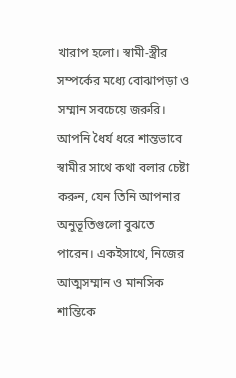খারাপ হলো। স্বামী-স্ত্রীর সম্পর্কের মধ্যে বোঝাপড়া ও সম্মান সবচেয়ে জরুরি। আপনি ধৈর্য ধরে শান্তভাবে স্বামীর সাথে কথা বলার চেষ্টা করুন, যেন তিনি আপনার অনুভূতিগুলো বুঝতে পারেন। একইসাথে, নিজের আত্মসম্মান ও মানসিক শান্তিকে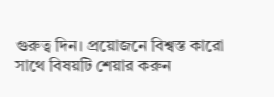গুরুত্ব দিন। প্রয়োজনে বিশ্বস্ত কারো সাথে বিষয়টি শেয়ার করুন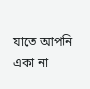যাতে আপনি একা না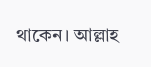থাকেন। আল্লাহ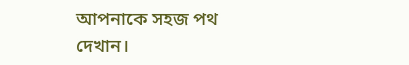আপনাকে সহজ পথ দেখান।